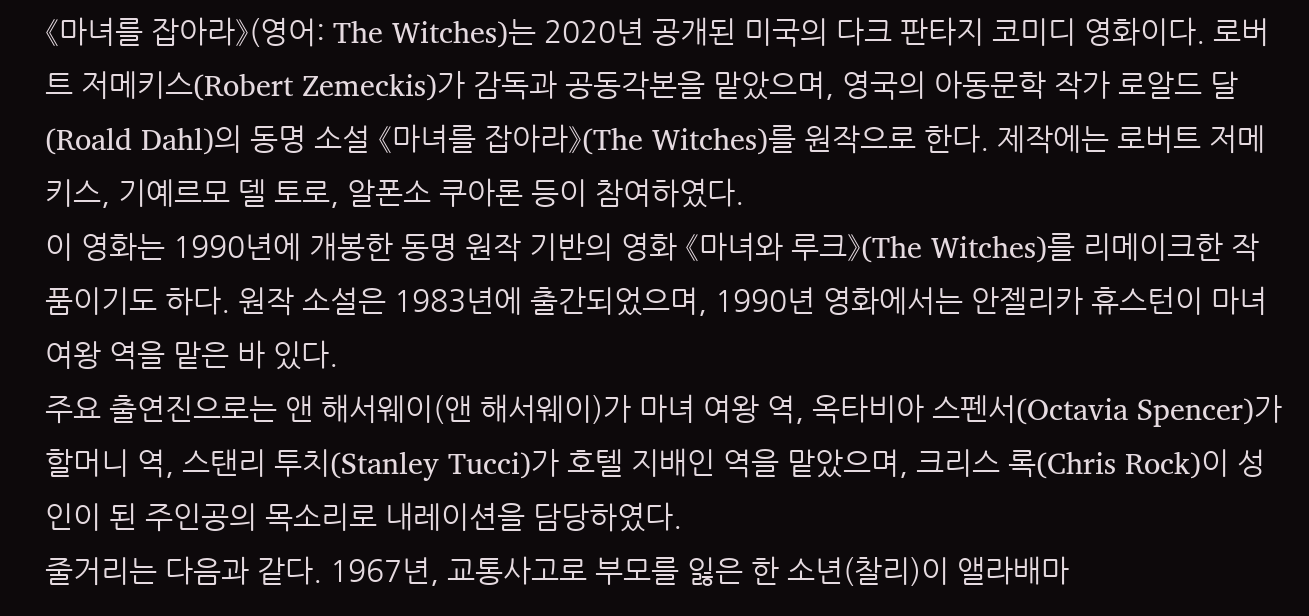《마녀를 잡아라》(영어: The Witches)는 2020년 공개된 미국의 다크 판타지 코미디 영화이다. 로버트 저메키스(Robert Zemeckis)가 감독과 공동각본을 맡았으며, 영국의 아동문학 작가 로알드 달(Roald Dahl)의 동명 소설 《마녀를 잡아라》(The Witches)를 원작으로 한다. 제작에는 로버트 저메키스, 기예르모 델 토로, 알폰소 쿠아론 등이 참여하였다.
이 영화는 1990년에 개봉한 동명 원작 기반의 영화 《마녀와 루크》(The Witches)를 리메이크한 작품이기도 하다. 원작 소설은 1983년에 출간되었으며, 1990년 영화에서는 안젤리카 휴스턴이 마녀 여왕 역을 맡은 바 있다.
주요 출연진으로는 앤 해서웨이(앤 해서웨이)가 마녀 여왕 역, 옥타비아 스펜서(Octavia Spencer)가 할머니 역, 스탠리 투치(Stanley Tucci)가 호텔 지배인 역을 맡았으며, 크리스 록(Chris Rock)이 성인이 된 주인공의 목소리로 내레이션을 담당하였다.
줄거리는 다음과 같다. 1967년, 교통사고로 부모를 잃은 한 소년(찰리)이 앨라배마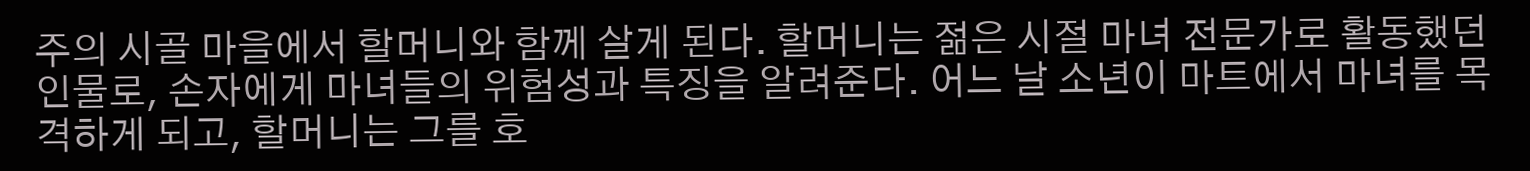주의 시골 마을에서 할머니와 함께 살게 된다. 할머니는 젊은 시절 마녀 전문가로 활동했던 인물로, 손자에게 마녀들의 위험성과 특징을 알려준다. 어느 날 소년이 마트에서 마녀를 목격하게 되고, 할머니는 그를 호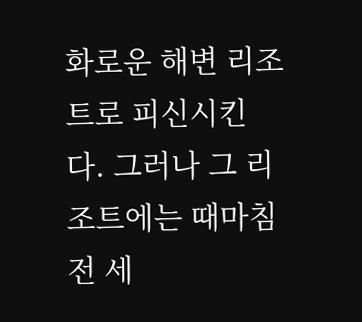화로운 해변 리조트로 피신시킨다. 그러나 그 리조트에는 때마침 전 세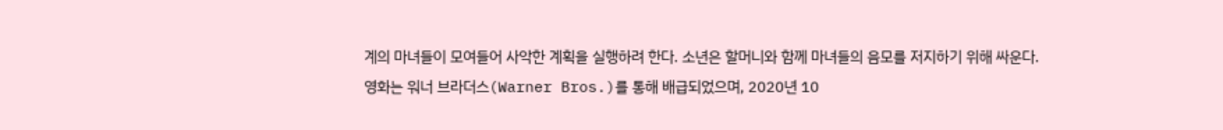계의 마녀들이 모여들어 사악한 계획을 실행하려 한다. 소년은 할머니와 함께 마녀들의 음모를 저지하기 위해 싸운다.
영화는 워너 브라더스(Warner Bros.)를 통해 배급되었으며, 2020년 10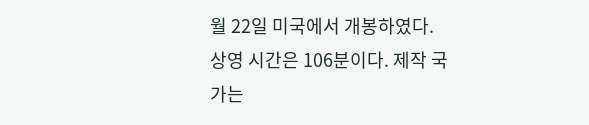월 22일 미국에서 개봉하였다. 상영 시간은 106분이다. 제작 국가는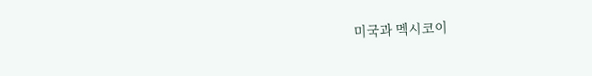미국과 멕시코이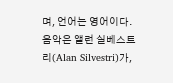며, 언어는 영어이다. 음악은 앨런 실베스트리(Alan Silvestri)가,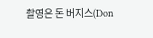촬영은 돈 버지스(Don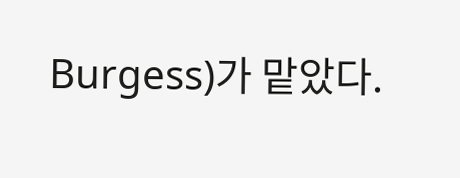Burgess)가 맡았다.